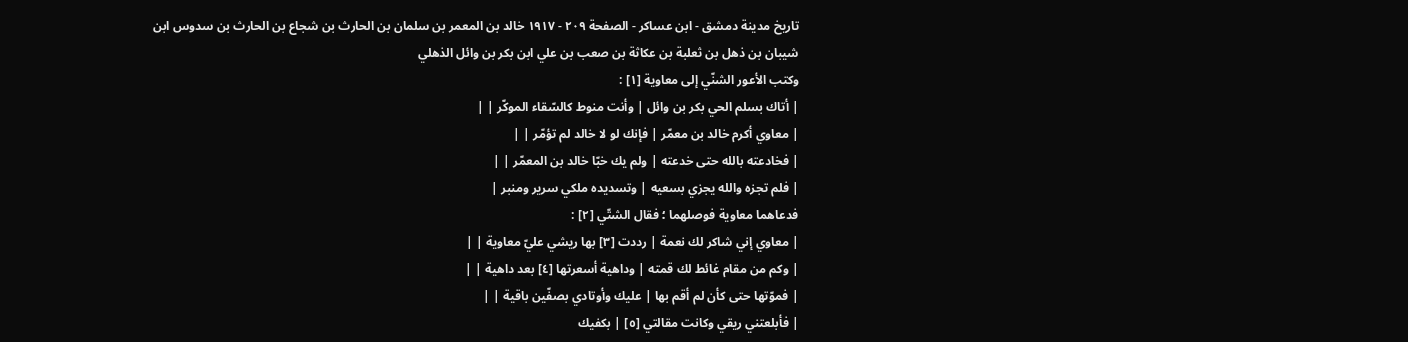تاريخ مدينة دمشق - ابن عساكر - الصفحة ٢٠٩ - ١٩١٧ خالد بن المعمر بن سلمان بن الحارث بن شجاع بن الحارث بن سدوس ابن شيبان بن ذهل بن ثعلبة بن عكاثة بن صعب بن علي ابن بكر بن وائل الذهلي
وكتب الأعور الشنّي إلى معاوية [١] :
| أتاك بسلم الحي بكر بن وائل | وأنت منوط كالسّقاء الموكّر | |
| معاوي أكرم خالد بن معمّر | فإنك لو لا خالد لم تؤمّر | |
| فخادعته بالله حتى خدعته | ولم يك خبّا خالد بن المعمّر | |
| فلم تجزه والله يجزي بسعيه | وتسديده ملكي سرير ومنبر |
فدعاهما معاوية فوصلهما ؛ فقال الشتّي [٢] :
| معاوي إني شاكر لك نعمة | رددت [٣] بها ريشي عليّ معاوية | |
| وكم من مقام غائط لك قمته | وداهية أسعرتها [٤] بعد داهية | |
| فموّتها حتى كأن لم أقم بها | عليك وأوتادي بصفّين باقية | |
| فأبلعتني ريقي وكانت مقالتي [٥] | بكفيك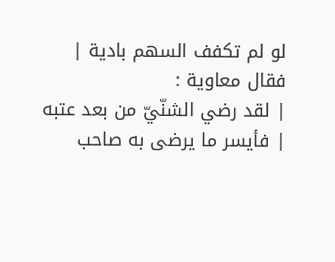لو لم تكفف السهم بادية |
فقال معاوية :
| لقد رضي الشنّيّ من بعد عتبه | فأيسر ما يرضى به صاحب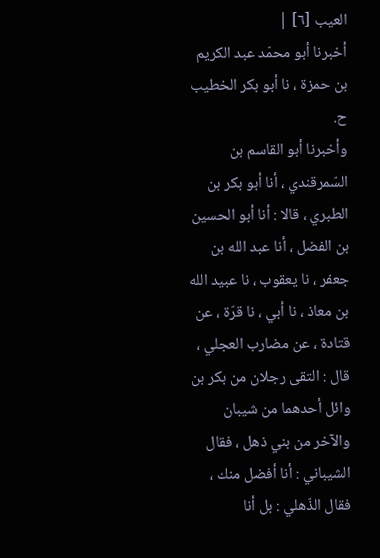العيب [٦] |
أخبرنا أبو محمّد عبد الكريم بن حمزة ، نا أبو بكر الخطيب ح.
وأخبرنا أبو القاسم بن السّمرقندي ، أنا أبو بكر بن الطبري ، قالا : أنا أبو الحسين بن الفضل ، أنا عبد الله بن جعفر ، نا يعقوب ، نا عبيد الله بن معاذ ، نا أبي ، نا قرّة ، عن قتادة ، عن مضارب العجلي ، قال : التقى رجلان من بكر بن وائل أحدهما من شيبان والآخر من بني ذهل ، فقال الشيباني : أنا أفضل منك ، فقال الذّهلي : بل أنا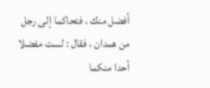أفضل منك ، فتحاكما إلى رجل من همدان ، فقال : لست مفضلا أحدا منكما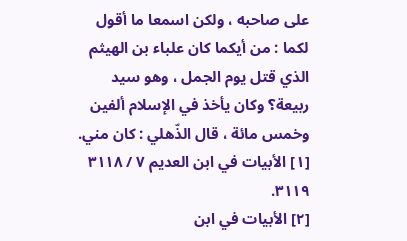على صاحبه ، ولكن اسمعا ما أقول لكما : من أيكما كان علباء بن الهيثم الذي قتل يوم الجمل ، وهو سيد ربيعة؟ وكان يأخذ في الإسلام ألفين وخمس مائة ، قال الذّهلي : كان مني.
[١] الأبيات في ابن العديم ٧ / ٣١١٨ ٣١١٩.
[٢] الأبيات في ابن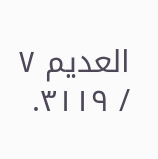العديم ٧ / ٣١١٩.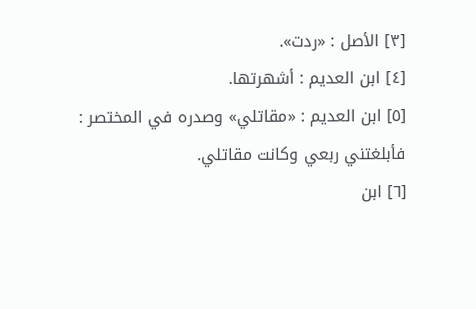[٣] الأصل : «ردت».
[٤] ابن العديم : أشهرتها.
[٥] ابن العديم : «مقاتلي» وصدره في المختصر : فأبلغتني ربعي وكانت مقاتلي.
[٦] ابن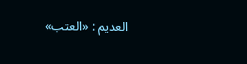العديم : «العتب»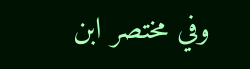وفي مختصر ابن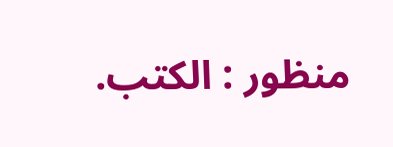منظور : الكتب.